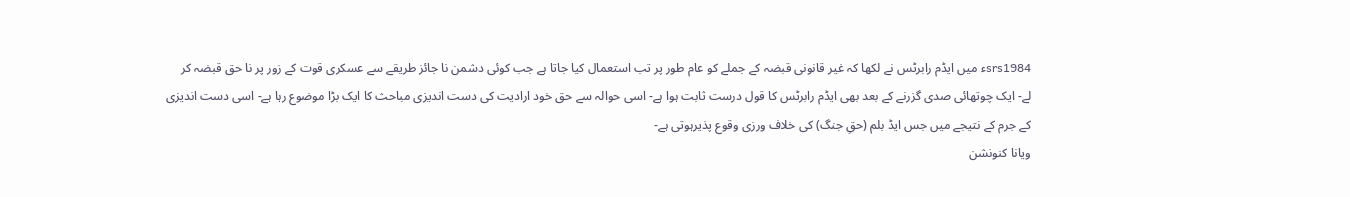srs1984ء میں ایڈم رابرٹس نے لکھا کہ غیر قانونی قبضہ کے جملے کو عام طور پر تب استعمال کیا جاتا ہے جب کوئی دشمن نا جائز طریقے سے عسکری قوت کے زور پر نا حق قبضہ کر لے- ایک چوتھائی صدی گزرنے کے بعد بھی ایڈم رابرٹس کا قول درست ثابت ہوا ہے- اسی حوالہ سے حق خود ارادیت کی دست اندیزی مباحث کا ایک بڑا موضوع رہا ہے- اسی دست اندیزی کے جرم کے نتیجے میں جس ایڈ بلم (حقِ جنگ) کی خلاف ورزی وقوع پذیرہوتی ہے-
ویانا کنونشن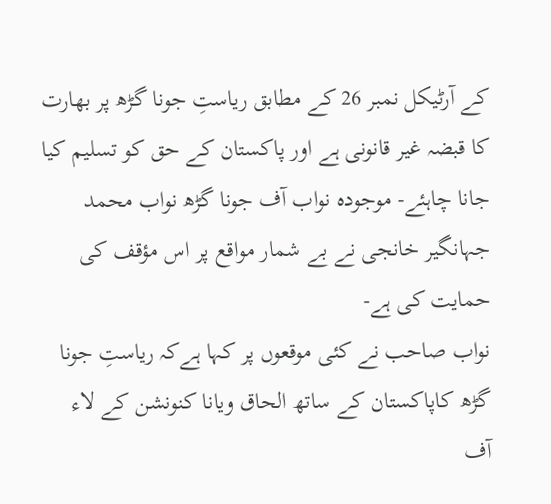کے آرٹیکل نمبر 26 کے مطابق ریاستِ جونا گڑھ پر بھارت کا قبضہ غیر قانونی ہے اور پاکستان کے حق کو تسلیم کیا جانا چاہئے- موجودہ نواب آف جونا گڑھ نواب محمد جہانگیر خانجی نے بے شمار مواقع پر اس مؤقف کی حمایت کی ہے-
نواب صاحب نے کئی موقعوں پر کہا ہےکہ ریاستِ جونا گڑھ کاپاکستان کے ساتھ الحاق ویانا کنونشن کے لاء آف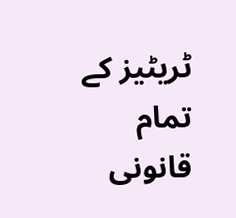ٹریٹیز کے تمام قانونی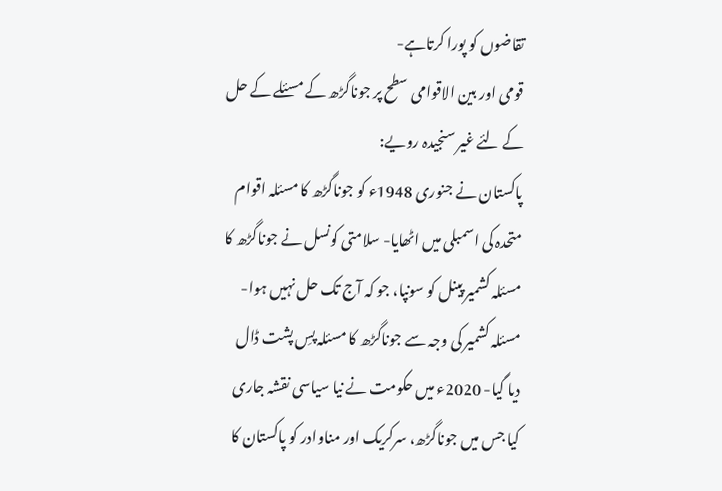تقاضوں کو پورا کرتاہے-
قومی اور بین الاقوامی سطح پر جوناگڑھ کے مسئلے کے حل کے لئے غیر سنجیدہ رویے:
پاکستان نے جنوری 1948ء کو جوناگڑھ کا مسئلہ اقوام متحدہ کی اسمبلی میں اٹھایا- سلامتی کونسل نے جوناگڑھ کا مسئلہ کشمیر پینل کو سونپا، جو کہ آج تک حل نہیں ہوا- مسئلہ کشمیر کی وجہ سے جوناگڑھ کا مسئلہ پسِ پشت ڈال دیا گیا- 2020ء میں حکومت نے نیا سیاسی نقشہ جاری کیا جس میں جوناگڑھ، سرکریک اور مناوادر کو پاکستان کا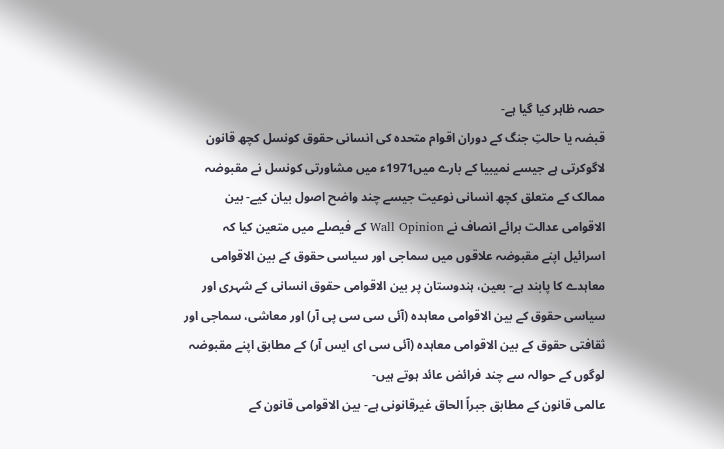حصہ ظاہر کیا گیا ہے-
قبضہ یا حالتِ جنگ کے دوران اقوام متحدہ کی انسانی حقوق کونسل کچھ قانون لاگوکرتی ہے جیسے نمیبیا کے بارے میں1971ء میں مشاورتی کونسل نے مقبوضہ ممالک کے متعلق کچھ انسانی نوعیت جیسے چند واضح اصول بیان کیے- بین الاقوامی عدالت برائے انصاف نے Wall Opinion کے فیصلے میں متعین کیا کہ اسرائیل اپنے مقبوضہ علاقوں میں سماجی اور سیاسی حقوق کے بین الاقوامی معاہدے کا پابند ہے- بعین، ہندوستان پر بین الاقوامی حقوق انسانی کے شہری اور سیاسی حقوق کے بین الاقوامی معاہدہ (آئی سی سی پی آر) اور معاشی، سماجی اور ثقافتی حقوق کے بین الاقوامی معاہدہ (آئی سی ای ایس آر) کے مطابق اپنے مقبوضہ لوگوں کے حوالہ سے چند فرائض عائد ہوتے ہیں-
عالمی قانون کے مطابق جبراً الحاق غیرقانونی ہے- بین الاقوامی قانون کے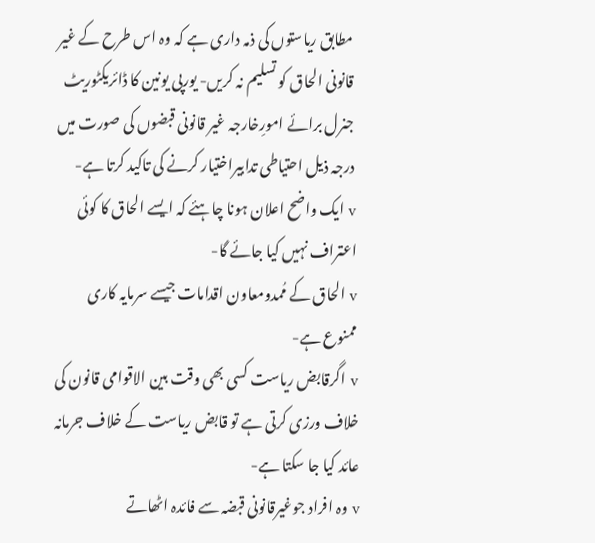مطابق ریاستوں کی ذمہ داری ہے کہ وہ اس طرح کے غیر قانونی الحاق کو تسلیم نہ کریں- یورپی یونین کا ڈائریکٹوریٹ جنرل برائے امورِخارجہ غیر قانونی قبضوں کی صورت میں درجہ ذیل احتیاطی تدابیراختیار کرنے کی تاکید کرتا ہے-
v ایک واضح اعلان ہونا چاہئے کہ ایسے الحاق کا کوئی اعتراف نہیں کیا جائے گا-
v الحاق کے مُمدومعاون اقدامات جیسے سرمایہ کاری ممنوع ہے-
v اگرقابض ریاست کسی بھی وقت بین الاقوامی قانون کی خلاف ورزی کرتی ہے تو قابض ریاست کے خلاف جرمانہ عائد کیا جا سکتا ہے-
v وہ افراد جوغیرقانونی قبضہ سے فائدہ اٹھاتے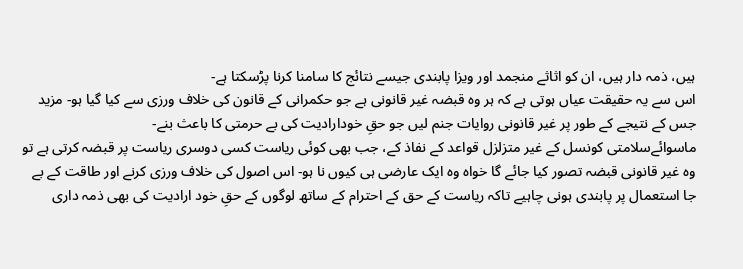ہیں، ذمہ دار ہیں، ان کو اثاثے منجمد اور ویزا پابندی جیسے نتائج کا سامنا کرنا پڑسکتا ہے-
اس سے یہ حقیقت عیاں ہوتی ہے کہ ہر وہ قبضہ غیر قانونی ہے جو حکمرانی کے قانون کی خلاف ورزی سے کیا گیا ہو- مزید جس کے نتیجے کے طور پر غیر قانونی روایات جنم لیں جو حقِ خودارادیت کی بے حرمتی کا باعث بنے-
ماسوائےسلامتی کونسل کے غیر متزلزل قواعد کے نفاذ کے، جب بھی کوئی ریاست کسی دوسری ریاست پر قبضہ کرتی ہے تو وہ غیر قانونی قبضہ تصور کیا جائے گا خواہ وہ ایک عارضی ہی کیوں نا ہو- اس اصول کی خلاف ورزی کرنے اور طاقت کے بے جا استعمال پر پابندی ہونی چاہیے تاکہ ریاست کے حق کے احترام کے ساتھ لوگوں کے حقِ خود ارادیت کی بھی ذمہ داری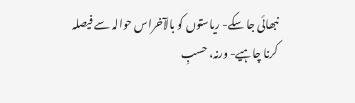نبھائی جا سکے- ریاستوں کو بالآخراس حوالہ سے فیصلہ کرنا چاہیے- ورنہ، حسبِ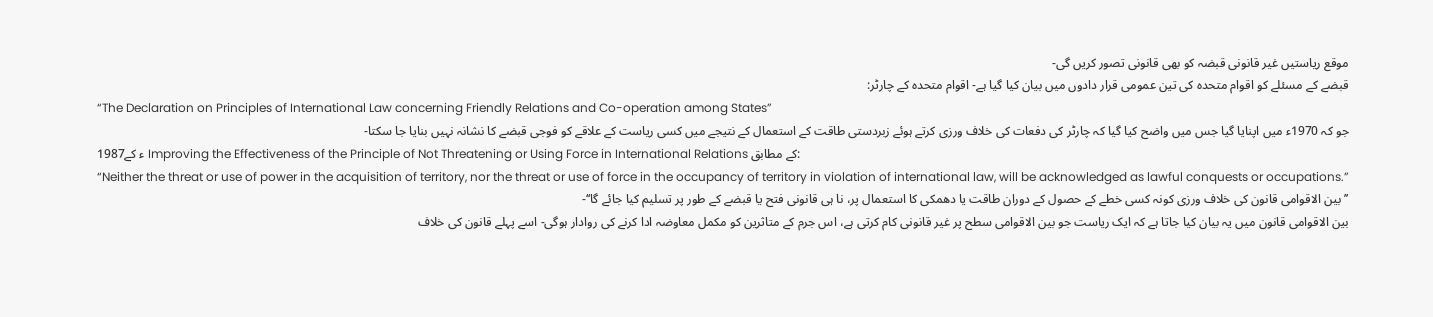موقع ریاستیں غیر قانونی قبضہ کو بھی قانونی تصور کریں گی-
قبضے کے مسئلے کو اقوام متحدہ کی تین عمومی قرار دادوں میں بیان کیا گیا ہے- اقوام متحدہ کے چارٹر:
“The Declaration on Principles of International Law concerning Friendly Relations and Co-operation among States”
جو کہ 1970ء میں اپنایا گیا جس میں واضح کیا گیا کہ چارٹر کی دفعات کی خلاف ورزی کرتے ہوئے زبردستی طاقت کے استعمال کے نتیجے میں کسی ریاست کے علاقے کو فوجی قبضے کا نشانہ نہیں بنایا جا سکتا-
1987ء کے Improving the Effectiveness of the Principle of Not Threatening or Using Force in International Relations کے مطابق:
“Neither the threat or use of power in the acquisition of territory, nor the threat or use of force in the occupancy of territory in violation of international law, will be acknowledged as lawful conquests or occupations.”
’’بین الاقوامی قانون کی خلاف ورزی کونہ کسی خطے کے حصول کے دوران طاقت یا دھمکی کا استعمال پر، نا ہی قانونی فتح یا قبضے کے طور پر تسلیم کیا جائے گا‘‘-
بین الاقوامی قانون میں یہ بیان کیا جاتا ہے کہ ایک ریاست جو بین الاقوامی سطح پر غیر قانونی کام کرتی ہے، اس جرم کے متاثرین کو مکمل معاوضہ ادا کرنے کی روادار ہوگی- اسے پہلے قانون کی خلاف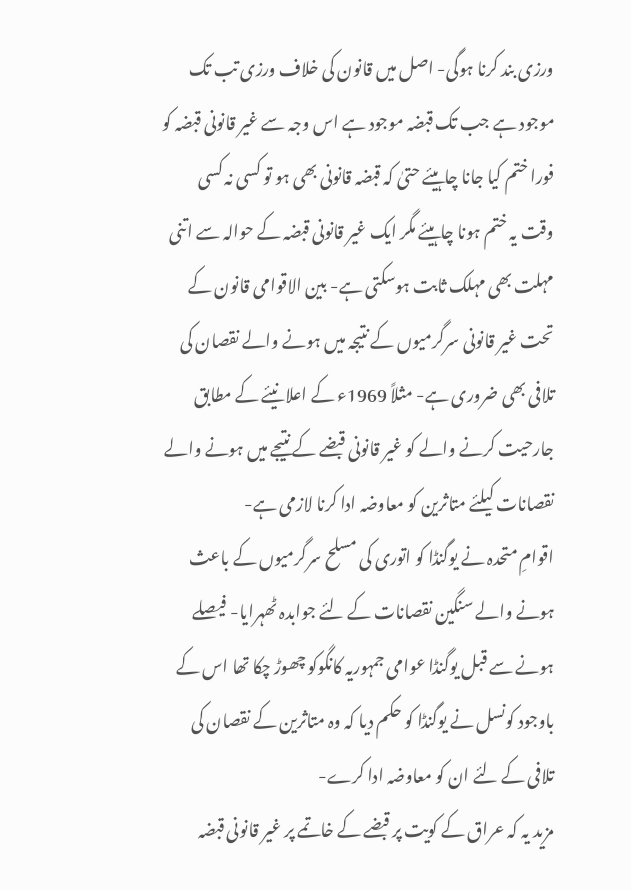ورزی بند کرنا ہوگی- اصل میں قانون کی خلاف ورزی تب تک موجود ہے جب تک قبضہ موجود ہے اس وجہ سے غیر قانونی قبضہ کو فورا ختم کیا جانا چاہیئے حتیٰ کہ قبضہ قانونی بھی ہو تو کسی نہ کسی وقت یہ ختم ہونا چاہیئے مگر ایک غیر قانونی قبضہ کے حوالہ سے اتنی مہلت بھی مہلک ثابت ہوسکتی ہے- بین الاقوامی قانون کے تحت غیر قانونی سرگرمیوں کے نتیجہ میں ہونے والے نقصان کی تلافی بھی ضروری ہے- مثلاً 1969ء کے اعلانیئے کے مطابق جارحیت کرنے والے کو غیر قانونی قبضے کے نتیجے میں ہونے والے نقصانات کیلئے متاثرین کو معاوضہ ادا کرنا لازمی ہے-
اقوامِ متحدہ نے یوگنڈا کو اتوری کی مسلح سرگرمیوں کے باعث ہونے والے سنگین نقصانات کے لئے جوابدہ ٹھہرایا- فیصلے ہونے سے قبل یوگنڈا عوامی جمہوریہ کانگوکو چھوڑ چکا تھا اس کے باوجود کونسل نے یوگنڈا کو حکم دیا کہ وہ متاثرین کے نقصان کی تلافی کے لئے ان کو معاوضہ ادا کرے-
مزید یہ کہ عراق کے کویت پر قبضے کے خاتمے پر غیر قانونی قبضہ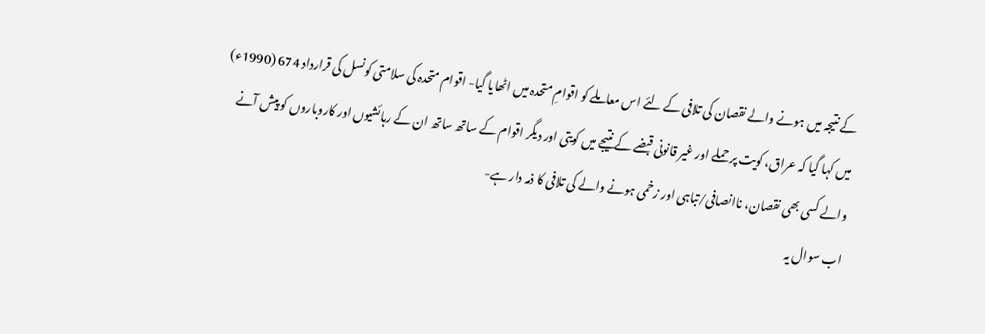کے نتیجہ میں ہونے والے نقصان کی تلافی کے لئے اس معاملے کو اقوامِ متحدہ میں اٹھایا گیا- اقوام متحدہ کی سلامتی کونسل کی قرارداد 674 (1990ء) میں کہا گیا کہ عراق، کویت پر حملے اور غیر قانونی قبضے کے نتیجے میں کویتی اور دیگر اقوام کے ساتھ ساتھ ان کے رہائشیوں اور کاروباروں کو پیش آنے والے کسی بھی نقصان، ناانصافی/تباہی اور زخمی ہونے والے کی تلافی کا ذمہ دار ہے-
اب سوال یہ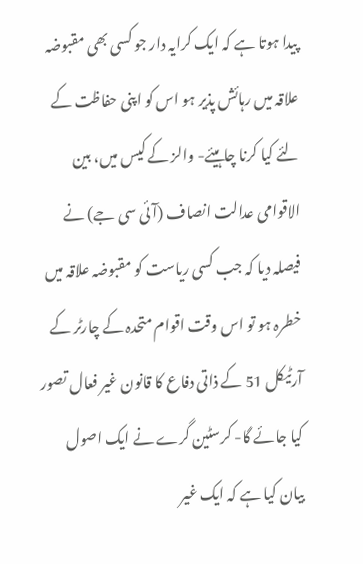پیدا ہوتا ہے کہ ایک کرایہ دار جو کسی بھی مقبوضہ علاقہ میں رہائش پذیر ہو اس کو اپنی حفاظت کے لئے کیا کرنا چاہیئے- والز کے کیس میں، بین الاقوامی عدالت انصاف (آئی سی جے) نے فیصلہ دیا کہ جب کسی ریاست کو مقبوضہ علاقہ میں خطرہ ہو تو اس وقت اقوام متحدہ کے چارٹر کے آرٹیکل 51 کے ذاتی دفاع کا قانون غیر فعال تصور کیا جائے گا- کرسٹین گرے نے ایک اصول بیان کیا ہے کہ ایک غیر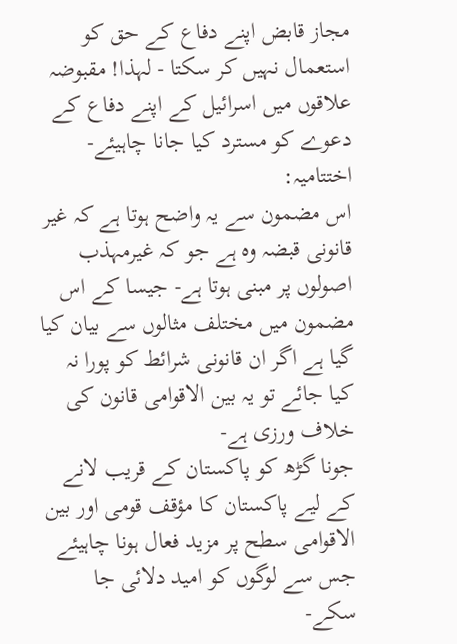مجاز قابض اپنے دفاع کے حق کو استعمال نہیں کر سکتا - لہذا! مقبوضہ علاقوں میں اسرائیل کے اپنے دفاع کے دعوے کو مسترد کیا جانا چاہیئے-
اختتامیہ:
اس مضمون سے یہ واضح ہوتا ہے کہ غیر قانونی قبضہ وہ ہے جو کہ غیرمہذب اصولوں پر مبنی ہوتا ہے- جیسا کے اس مضمون میں مختلف مثالوں سے بیان کیا گیا ہے اگر ان قانونی شرائط کو پورا نہ کیا جائے تو یہ بین الاقوامی قانون کی خلاف ورزی ہے-
جونا گڑھ کو پاکستان کے قریب لانے کے لیے پاکستان کا مؤقف قومی اور بین الاقوامی سطح پر مزید فعال ہونا چاہیئے جس سے لوگوں کو امید دلائی جا سکے-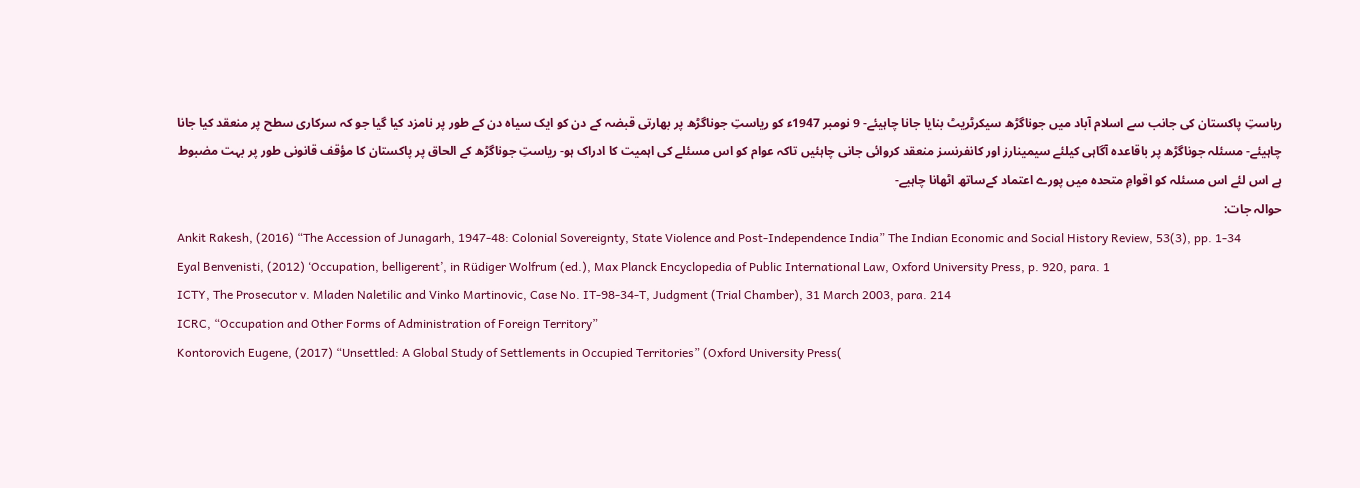ریاستِ پاکستان کی جانب سے اسلام آباد میں جوناگڑھ سیکرٹریٹ بنایا جانا چاہیئے- 9 نومبر 1947ء کو ریاستِ جوناگڑھ پر بھارتی قبضہ کے دن کو ایک سیاہ دن کے طور پر نامزد کیا گیا جو کہ سرکاری سطح پر منعقد کیا جانا چاہیئے- مسئلہ جوناگڑھ پر باقاعدہ آگاہی کیلئے سیمینارز اور کانفرنسز منعقد کروائی جانی چاہئیں تاکہ عوام کو اس مسئلے کی اہمیت کا ادراک ہو- ریاستِ جوناگڑھ کے الحاق پر پاکستان کا مؤقف قانونی طور پر بہت مضبوط ہے اس لئے اس مسئلہ کو اقوامِ متحدہ میں پورے اعتماد کےساتھ اٹھانا چاہیے-
حوالہ جات:
Ankit Rakesh, (2016) “The Accession of Junagarh, 1947-48: Colonial Sovereignty, State Violence and Post-Independence India” The Indian Economic and Social History Review, 53(3), pp. 1-34
Eyal Benvenisti, (2012) ‘Occupation, belligerent’, in Rüdiger Wolfrum (ed.), Max Planck Encyclopedia of Public International Law, Oxford University Press, p. 920, para. 1
ICTY, The Prosecutor v. Mladen Naletilic and Vinko Martinovic, Case No. IT-98-34-T, Judgment (Trial Chamber), 31 March 2003, para. 214
ICRC, “Occupation and Other Forms of Administration of Foreign Territory”
Kontorovich Eugene, (2017) “Unsettled: A Global Study of Settlements in Occupied Territories” (Oxford University Press(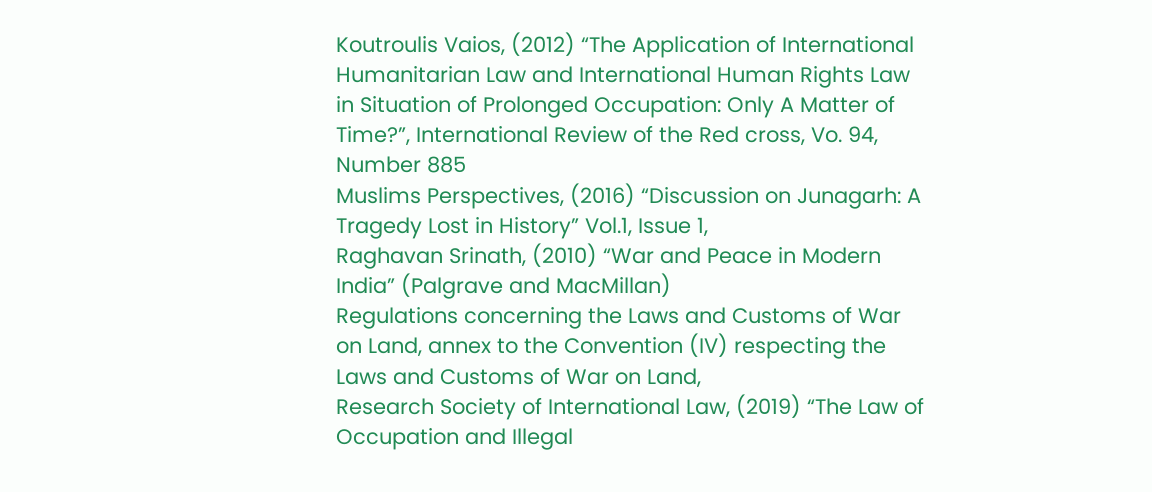Koutroulis Vaios, (2012) “The Application of International Humanitarian Law and International Human Rights Law in Situation of Prolonged Occupation: Only A Matter of Time?”, International Review of the Red cross, Vo. 94, Number 885
Muslims Perspectives, (2016) “Discussion on Junagarh: A Tragedy Lost in History” Vol.1, Issue 1,
Raghavan Srinath, (2010) “War and Peace in Modern India” (Palgrave and MacMillan)
Regulations concerning the Laws and Customs of War on Land, annex to the Convention (IV) respecting the Laws and Customs of War on Land,
Research Society of International Law, (2019) “The Law of Occupation and Illegal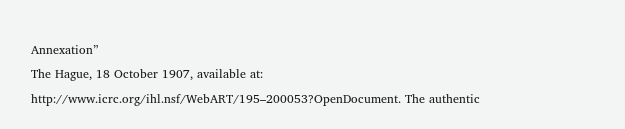Annexation”
The Hague, 18 October 1907, available at: http://www.icrc.org/ihl.nsf/WebART/195–200053?OpenDocument. The authentic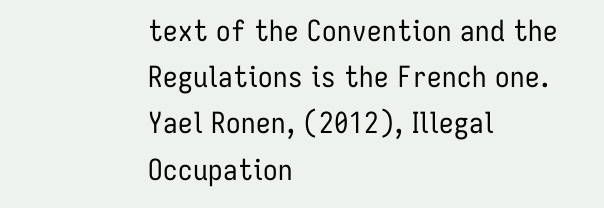text of the Convention and the Regulations is the French one.
Yael Ronen, (2012), Illegal Occupation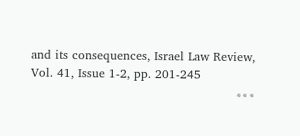and its consequences, Israel Law Review, Vol. 41, Issue 1-2, pp. 201-245
٭٭٭